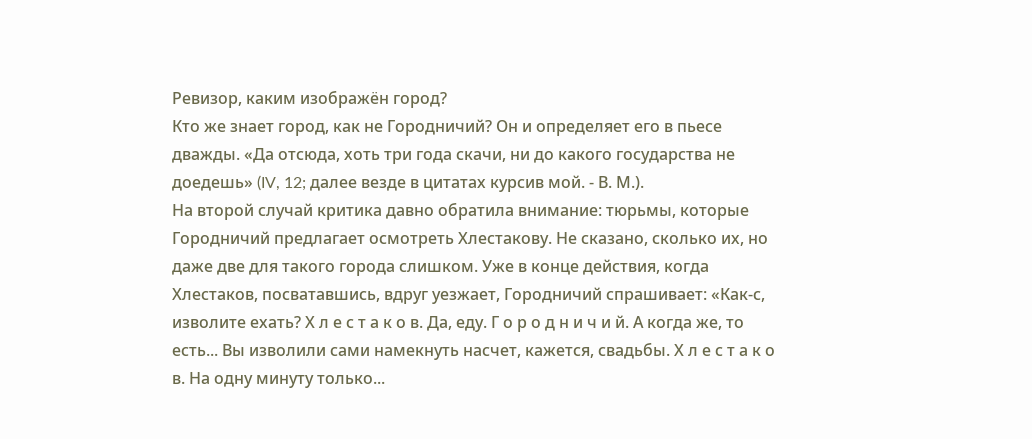Ревизор, каким изображён город?
Кто же знает город, как не Городничий? Он и определяет его в пьесе дважды. «Да отсюда, хоть три года скачи, ни до какого государства не доедешь» (IV, 12; далее везде в цитатах курсив мой. - В. М.).
На второй случай критика давно обратила внимание: тюрьмы, которые Городничий предлагает осмотреть Хлестакову. Не сказано, сколько их, но даже две для такого города слишком. Уже в конце действия, когда Хлестаков, посватавшись, вдруг уезжает, Городничий спрашивает: «Как-с, изволите ехать? Х л е с т а к о в. Да, еду. Г о р о д н и ч и й. А когда же, то есть... Вы изволили сами намекнуть насчет, кажется, свадьбы. Х л е с т а к о в. На одну минуту только...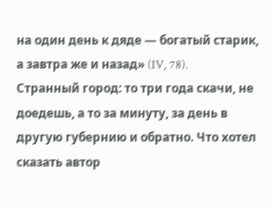на один день к дяде — богатый старик, а завтра же и назад» (IV, 78).
Странный город: то три года скачи, не доедешь, а то за минуту, за день в другую губернию и обратно. Что хотел сказать автор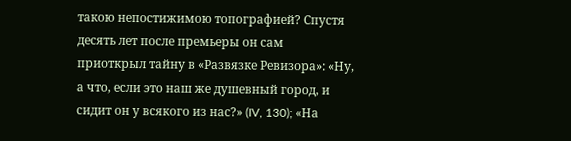такою непостижимою топографией? Спустя десять лет после премьеры он сам приоткрыл тайну в «Развязке Ревизора»: «Ну, а что, если это наш же душевный город, и сидит он у всякого из нас?» (IV, 130); «На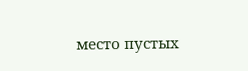место пустых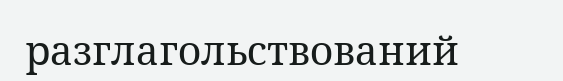разглагольствований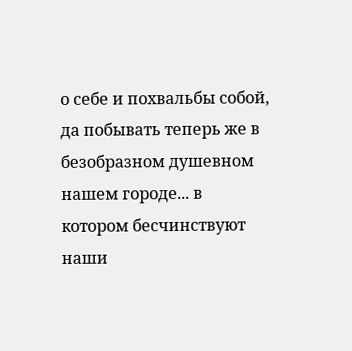о себе и похвальбы собой, да побывать теперь же в безобразном душевном нашем городе... в котором бесчинствуют наши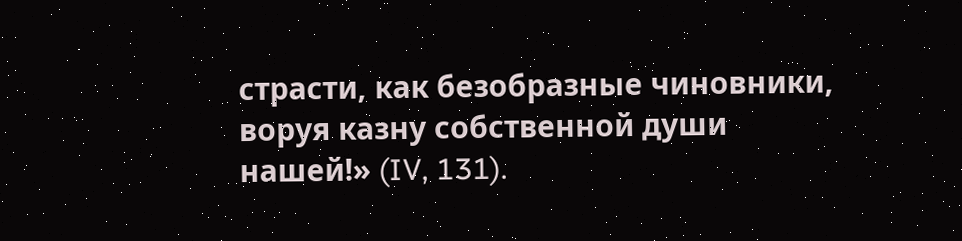страсти, как безобразные чиновники, воруя казну собственной души нашей!» (IV, 131).